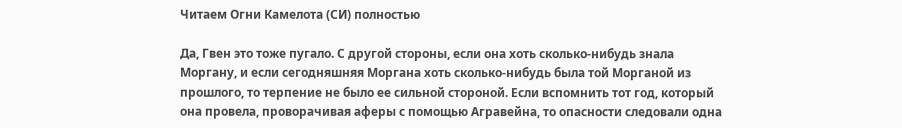Читаем Огни Камелота (СИ) полностью

Да, Гвен это тоже пугало. С другой стороны, если она хоть сколько-нибудь знала Моргану, и если сегодняшняя Моргана хоть сколько-нибудь была той Морганой из прошлого, то терпение не было ее сильной стороной. Если вспомнить тот год, который она провела, проворачивая аферы с помощью Агравейна, то опасности следовали одна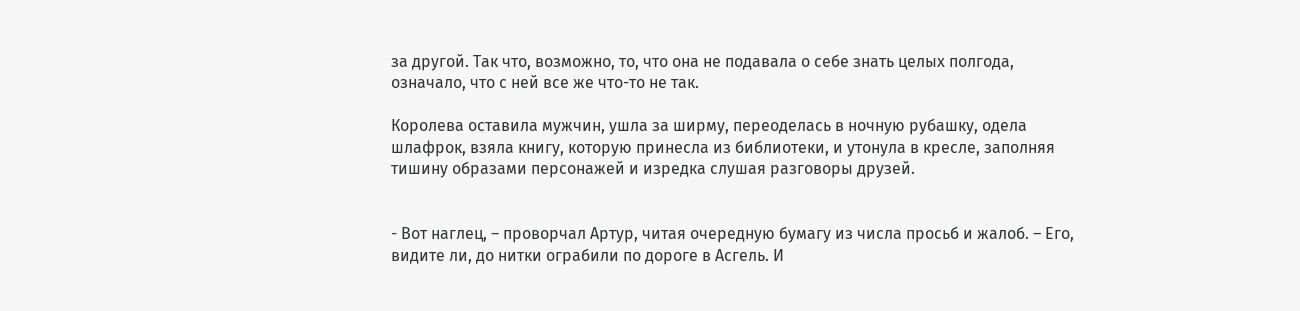за другой. Так что, возможно, то, что она не подавала о себе знать целых полгода, означало, что с ней все же что-то не так.

Королева оставила мужчин, ушла за ширму, переоделась в ночную рубашку, одела шлафрок, взяла книгу, которую принесла из библиотеки, и утонула в кресле, заполняя тишину образами персонажей и изредка слушая разговоры друзей.


- Вот наглец, – проворчал Артур, читая очередную бумагу из числа просьб и жалоб. – Его, видите ли, до нитки ограбили по дороге в Асгель. И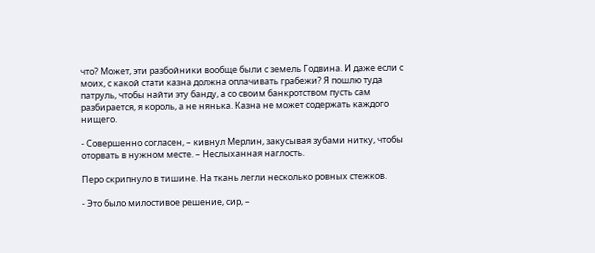что? Может, эти разбойники вообще были с земель Годвина. И даже если с моих, с какой стати казна должна оплачивать грабежи? Я пошлю туда патруль, чтобы найти эту банду, а со своим банкротством пусть сам разбирается, я король, а не нянька. Казна не может содержать каждого нищего.

- Совершенно согласен, – кивнул Мерлин, закусывая зубами нитку, чтобы оторвать в нужном месте. – Неслыханная наглость.

Перо скрипнуло в тишине. На ткань легли несколько ровных стежков.

- Это было милостивое решение, сир, –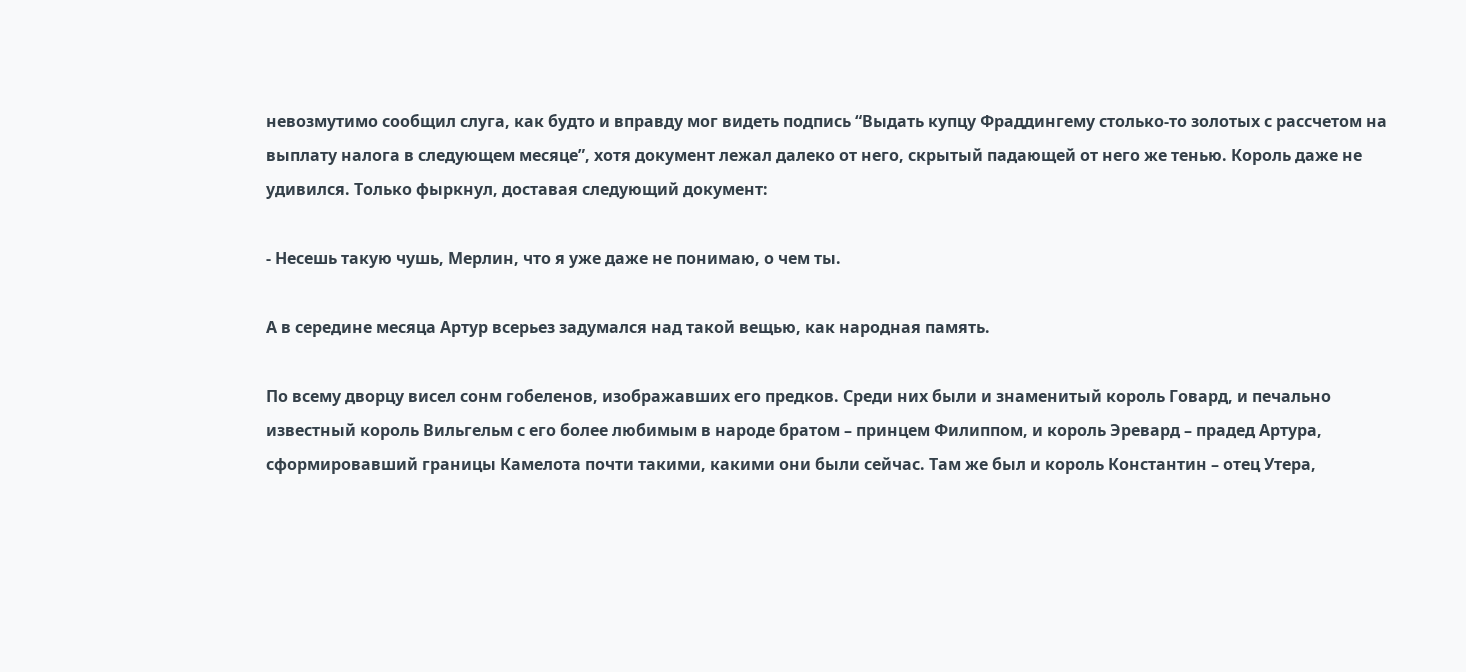невозмутимо сообщил слуга, как будто и вправду мог видеть подпись “Выдать купцу Фраддингему столько-то золотых с рассчетом на выплату налога в следующем месяце”, хотя документ лежал далеко от него, скрытый падающей от него же тенью. Король даже не удивился. Только фыркнул, доставая следующий документ:

- Несешь такую чушь, Мерлин, что я уже даже не понимаю, о чем ты.

А в середине месяца Артур всерьез задумался над такой вещью, как народная память.

По всему дворцу висел сонм гобеленов, изображавших его предков. Среди них были и знаменитый король Говард, и печально известный король Вильгельм с его более любимым в народе братом – принцем Филиппом, и король Эревард – прадед Артура, сформировавший границы Камелота почти такими, какими они были сейчас. Там же был и король Константин – отец Утера,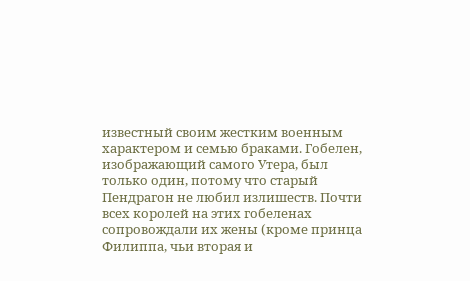известный своим жестким военным характером и семью браками. Гобелен, изображающий самого Утера, был только один, потому что старый Пендрагон не любил излишеств. Почти всех королей на этих гобеленах сопровождали их жены (кроме принца Филиппа, чьи вторая и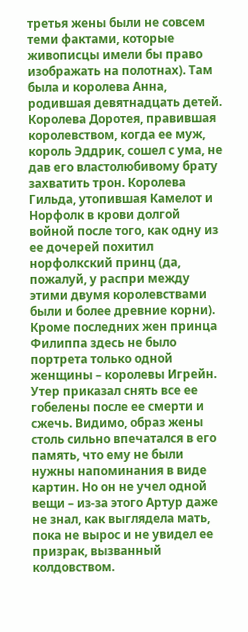третья жены были не совсем теми фактами, которые живописцы имели бы право изображать на полотнах). Там была и королева Анна, родившая девятнадцать детей. Королева Доротея, правившая королевством, когда ее муж, король Эддрик, сошел с ума, не дав его властолюбивому брату захватить трон. Королева Гильда, утопившая Камелот и Норфолк в крови долгой войной после того, как одну из ее дочерей похитил норфолкский принц (да, пожалуй, у распри между этими двумя королевствами были и более древние корни). Кроме последних жен принца Филиппа здесь не было портрета только одной женщины – королевы Игрейн. Утер приказал снять все ее гобелены после ее смерти и сжечь. Видимо, образ жены столь сильно впечатался в его память, что ему не были нужны напоминания в виде картин. Но он не учел одной вещи – из-за этого Артур даже не знал, как выглядела мать, пока не вырос и не увидел ее призрак, вызванный колдовством.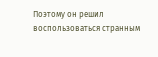Поэтому он решил воспользоваться странным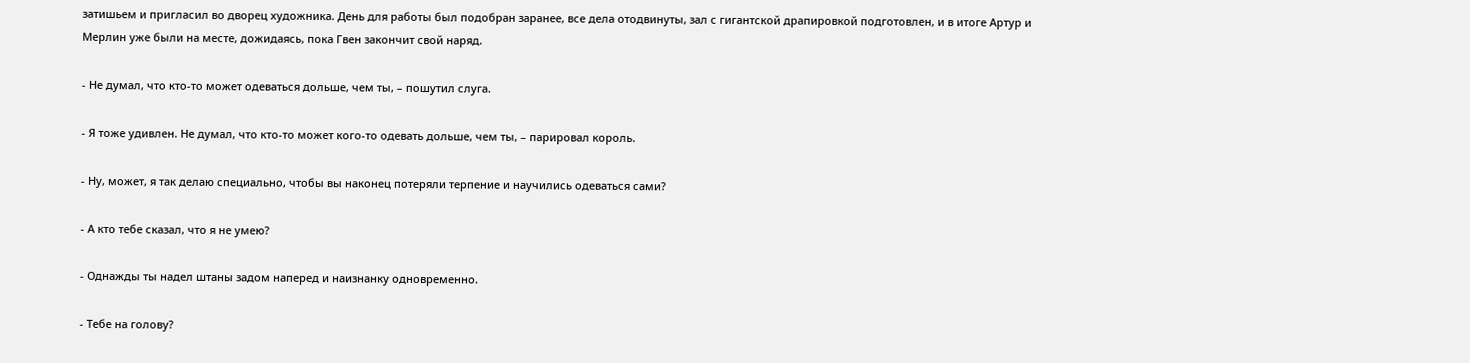затишьем и пригласил во дворец художника. День для работы был подобран заранее, все дела отодвинуты, зал с гигантской драпировкой подготовлен, и в итоге Артур и Мерлин уже были на месте, дожидаясь, пока Гвен закончит свой наряд.

- Не думал, что кто-то может одеваться дольше, чем ты, – пошутил слуга.

- Я тоже удивлен. Не думал, что кто-то может кого-то одевать дольше, чем ты, – парировал король.

- Ну, может, я так делаю специально, чтобы вы наконец потеряли терпение и научились одеваться сами?

- А кто тебе сказал, что я не умею?

- Однажды ты надел штаны задом наперед и наизнанку одновременно.

- Тебе на голову?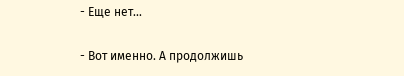- Еще нет...

- Вот именно. А продолжишь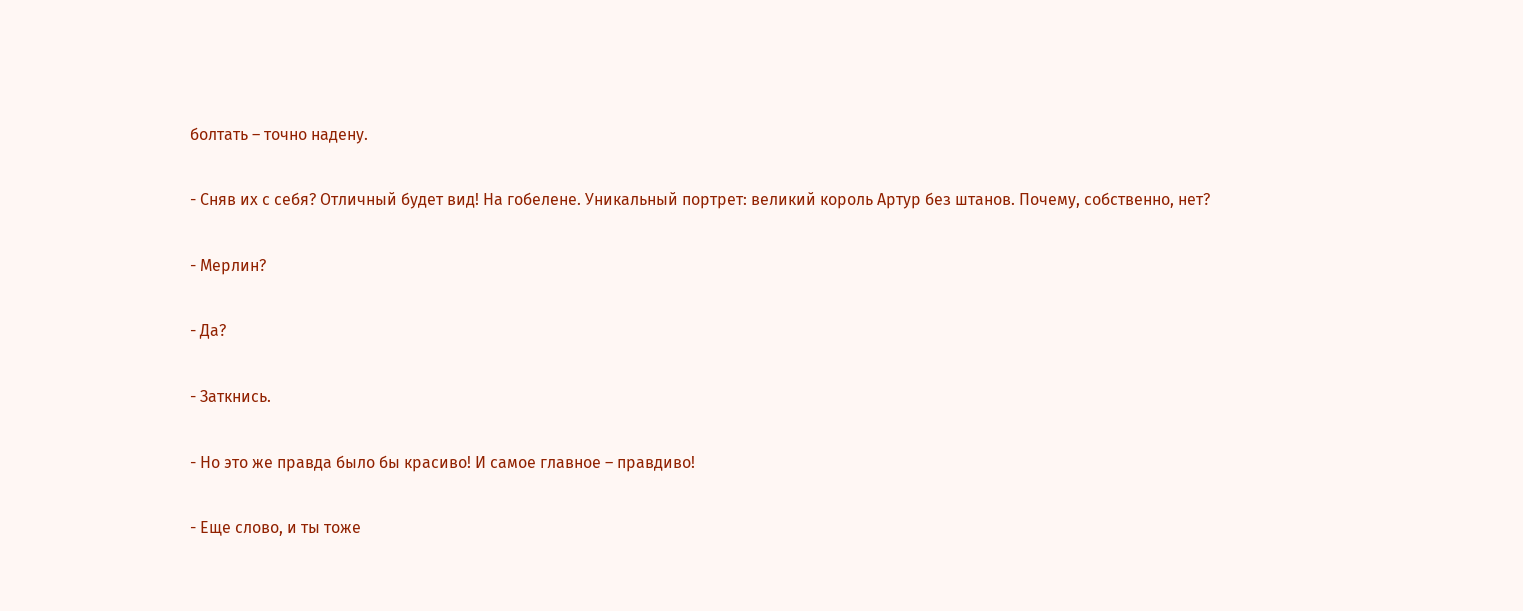болтать – точно надену.

- Сняв их с себя? Отличный будет вид! На гобелене. Уникальный портрет: великий король Артур без штанов. Почему, собственно, нет?

- Мерлин?

- Да?

- Заткнись.

- Но это же правда было бы красиво! И самое главное – правдиво!

- Еще слово, и ты тоже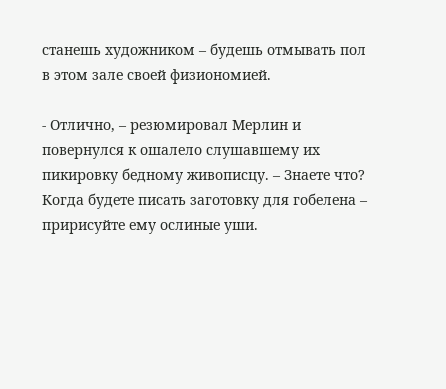станешь художником – будешь отмывать пол в этом зале своей физиономией.

- Отлично, – резюмировал Мерлин и повернулся к ошалело слушавшему их пикировку бедному живописцу. – Знаете что? Когда будете писать заготовку для гобелена – пририсуйте ему ослиные уши.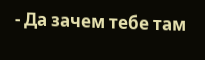- Да зачем тебе там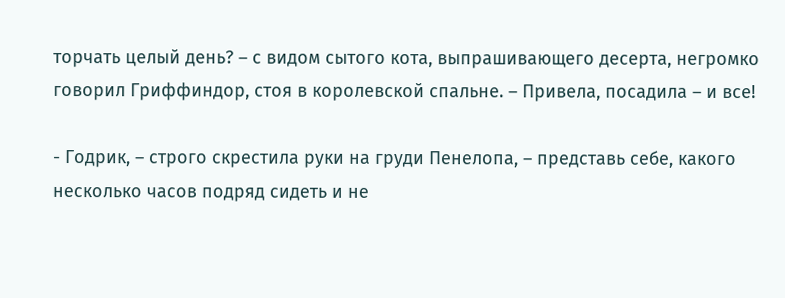торчать целый день? – с видом сытого кота, выпрашивающего десерта, негромко говорил Гриффиндор, стоя в королевской спальне. – Привела, посадила – и все!

- Годрик, – строго скрестила руки на груди Пенелопа, – представь себе, какого несколько часов подряд сидеть и не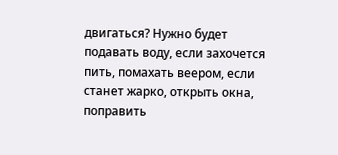двигаться? Нужно будет подавать воду, если захочется пить, помахать веером, если станет жарко, открыть окна, поправить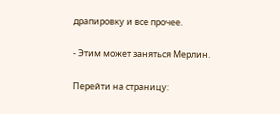драпировку и все прочее.

- Этим может заняться Мерлин.

Перейти на страницу: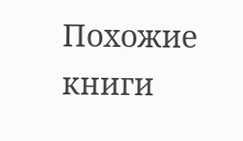Похожие книги